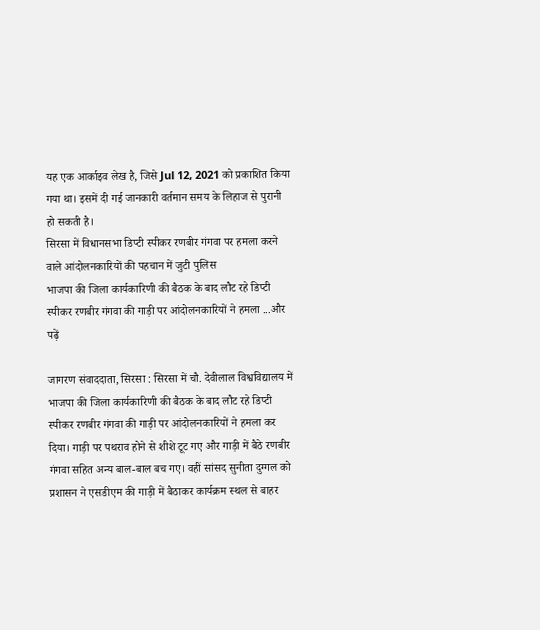यह एक आर्काइव लेख है, जिसे Jul 12, 2021 को प्रकाशित किया गया था। इसमें दी गई जानकारी वर्तमान समय के लिहाज से पुरानी हो सकती है।
सिरसा में विधानसभा डिप्टी स्पीकर रणबीर गंगवा पर हमला करने वाले आंदोलनकारियों की पहचान में जुटी पुलिस
भाजपा की जिला कार्यकारिणी की बैठक के बाद लौट रहे डिप्टी स्पीकर रणबीर गंगवा की गाड़ी पर आंदोलनकारियों ने हमला ...और पढ़ें

जागरण संवाददाता, सिरसा : सिरसा में चौ. देवीलाल विश्वविद्यालय में भाजपा की जिला कार्यकारिणी की बैठक के बाद लौट रहे डिप्टी स्पीकर रणबीर गंगवा की गाड़ी पर आंदोलनकारियों ने हमला कर दिया। गाड़ी पर पथराव होने से शीशे टूट गए और गाड़ी में बैठे रणबीर गंगवा सहित अन्य बाल-बाल बच गए। वहीं सांसद सुनीता दुग्गल को प्रशासन ने एसडीएम की गाड़ी में बैठाकर कार्यक्रम स्थल से बाहर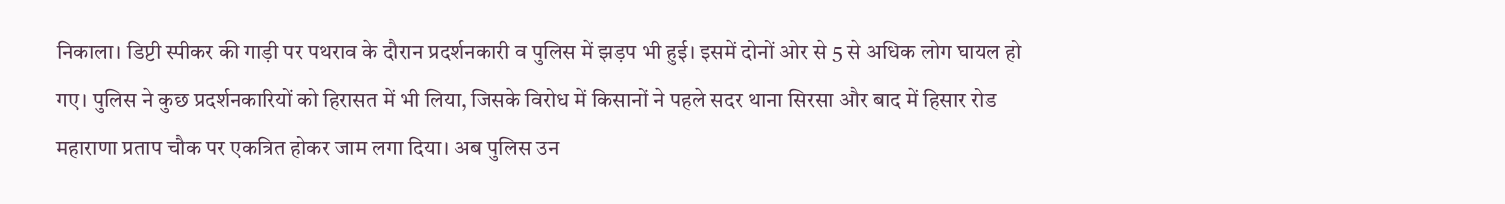निकाला। डिप्टी स्पीकर की गाड़ी पर पथराव के दौरान प्रदर्शनकारी व पुलिस में झड़प भी हुई। इसमें दोनों ओर से 5 से अधिक लोग घायल हो गए। पुलिस ने कुछ प्रदर्शनकारियों को हिरासत में भी लिया, जिसके विरोध में किसानों ने पहले सदर थाना सिरसा और बाद में हिसार रोड महाराणा प्रताप चौक पर एकत्रित होकर जाम लगा दिया। अब पुलिस उन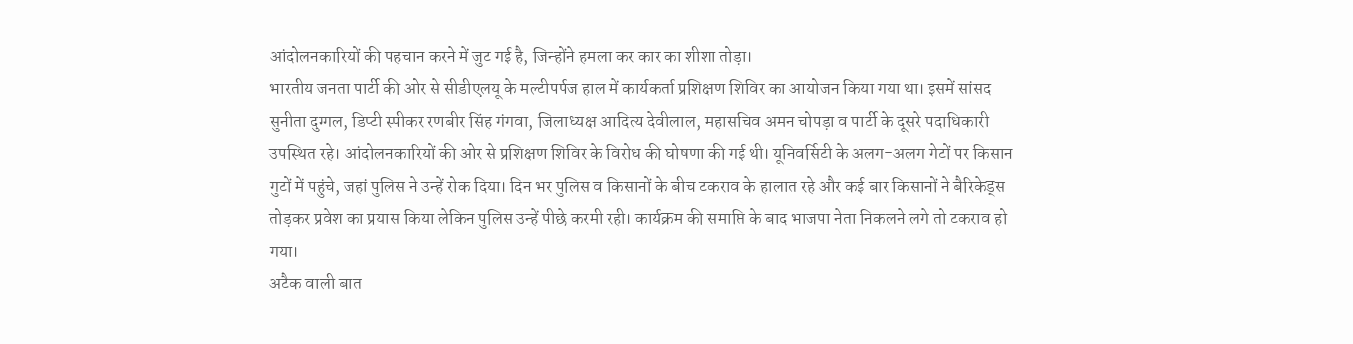आंदोलनकारियों की पहचान करने में जुट गई है, जिन्होंने हमला कर कार का शीशा तोड़ा।
भारतीय जनता पार्टी की ओर से सीडीएलयू के मल्टीपर्पज हाल में कार्यकर्ता प्रशिक्षण शिविर का आयोजन किया गया था। इसमें सांसद सुनीता दुग्गल, डिप्टी स्पीकर रणबीर सिंह गंगवा, जिलाध्यक्ष आदित्य देवीलाल, महासचिव अमन चोपड़ा व पार्टी के दूसरे पदाधिकारी उपस्थित रहे। आंदोलनकारियों की ओर से प्रशिक्षण शिविर के विरोध की घोषणा की गई थी। यूनिवर्सिटी के अलग-अलग गेटों पर किसान गुटों में पहुंचे, जहां पुलिस ने उन्हें रोक दिया। दिन भर पुलिस व किसानों के बीच टकराव के हालात रहे और कई बार किसानों ने बैरिकेड्स तोड़कर प्रवेश का प्रयास किया लेकिन पुलिस उन्हें पीछे करमी रही। कार्यक्रम की समाप्ति के बाद भाजपा नेता निकलने लगे तो टकराव हो गया।
अटैक वाली बात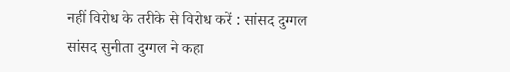नहीं विरोध के तरीके से विरोध करें : सांसद दुग्गल
सांसद सुनीता दुग्गल ने कहा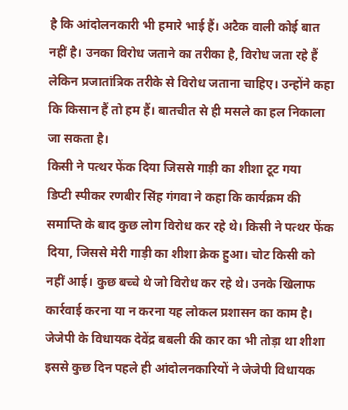है कि आंदोलनकारी भी हमारे भाई हैं। अटैक वाली कोई बात नहीं है। उनका विरोध जताने का तरीका है, विरोध जता रहे हैं लेकिन प्रजातांत्रिक तरीके से विरोध जताना चाहिए। उन्होंने कहा कि किसान हैं तो हम हैं। बातचीत से ही मसले का हल निकाला जा सकता है।
किसी ने पत्थर फेंक दिया जिससे गाड़ी का शीशा टूट गया
डिप्टी स्पीकर रणबीर सिंह गंगवा ने कहा कि कार्यक्रम की समाप्ति के बाद कुछ लोग विरोध कर रहे थे। किसी ने पत्थर फेंक दिया, जिससे मेरी गाड़ी का शीशा क्रेक हुआ। चोट किसी को नहीं आई। कुछ बच्चे थे जो विरोध कर रहे थे। उनके खिलाफ कार्रवाई करना या न करना यह लोकल प्रशासन का काम है।
जेजेपी के विधायक देवेंद्र बबली की कार का भी तोड़ा था शीशा
इससे कुछ दिन पहले ही आंदोलनकारियों ने जेजेपी विधायक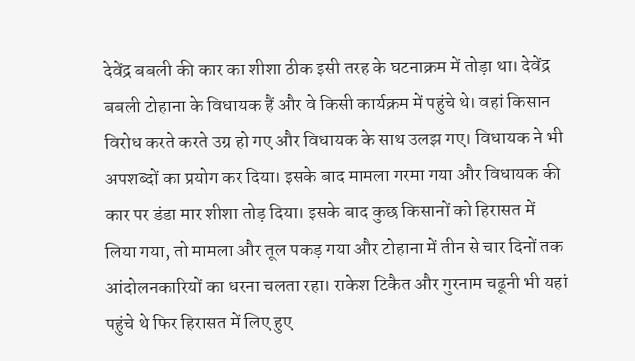देवेंद्र बबली की कार का शीशा ठीक इसी तरह के घटनाक्रम में तोड़ा था। देवेंद्र बबली टोहाना के विधायक हैं और वे किसी कार्यक्रम में पहुंचे थे। वहां किसान विरोध करते करते उग्र हो गए और विधायक के साथ उलझ गए। विधायक ने भी अपशब्दों का प्रयोग कर दिया। इसके बाद मामला गरमा गया और विधायक की कार पर डंडा मार शीशा तोड़ दिया। इसके बाद कुछ किसानों को हिरासत में लिया गया, तो मामला और तूल पकड़ गया और टोहाना में तीन से चार दिनों तक आंदोलनकारियों का धरना चलता रहा। राकेश टिकैत और गुरनाम चढूनी भी यहां पहुंचे थे फिर हिरासत में लिए हुए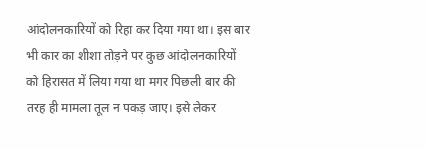आंदोलनकारियों को रिहा कर दिया गया था। इस बार भी कार का शीशा तोड़ने पर कुछ आंदोलनकारियों को हिरासत में लिया गया था मगर पिछली बार की तरह ही मामला तूल न पकड़ जाए। इसे लेकर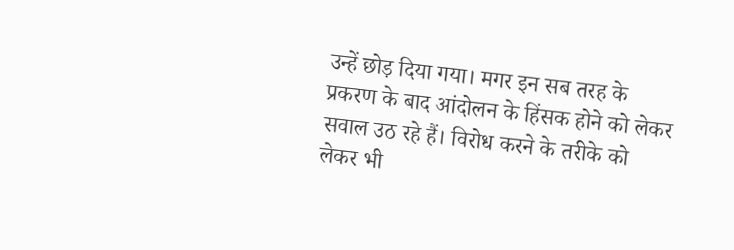उन्हें छोड़ दिया गया। मगर इन सब तरह के प्रकरण के बाद आंदोलन के हिंसक होने को लेकर सवाल उठ रहे हैं। विरोध करने के तरीके को लेकर भी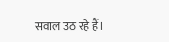सवाल उठ रहे हैं।